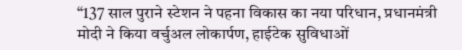“137 साल पुराने स्टेशन ने पहना विकास का नया परिधान, प्रधानमंत्री मोदी ने किया वर्चुअल लोकार्पण, हाईटेक सुविधाओं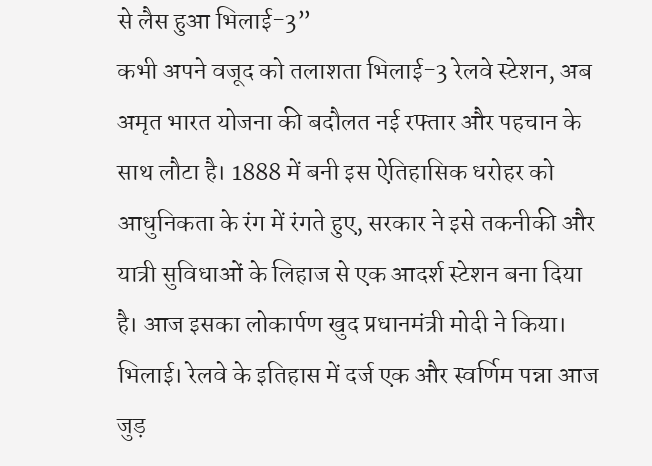से लैस हुआ भिलाई-3”
कभी अपने वजूद को तलाशता भिलाई-3 रेलवे स्टेशन, अब अमृत भारत योजना की बदौलत नई रफ्तार और पहचान के साथ लौटा है। 1888 में बनी इस ऐतिहासिक धरोहर को आधुनिकता के रंग में रंगते हुए, सरकार ने इसे तकनीकी और यात्री सुविधाओं के लिहाज से एक आदर्श स्टेशन बना दिया है। आज इसका लोकार्पण खुद प्रधानमंत्री मोदी ने किया।
भिलाई। रेलवे के इतिहास में दर्ज एक और स्वर्णिम पन्ना आज जुड़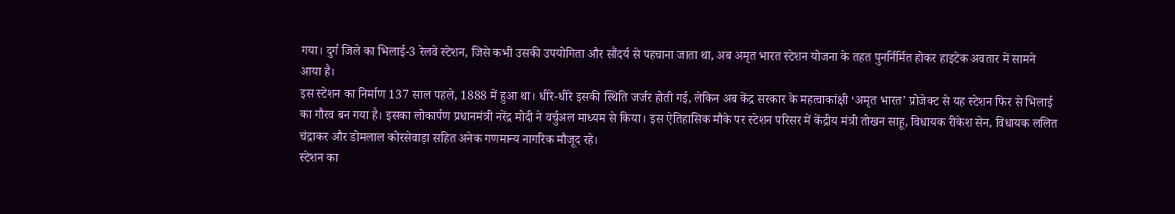गया। दुर्ग जिले का भिलाई-3 रेलवे स्टेशन, जिसे कभी उसकी उपयोगिता और सौंदर्य से पहचाना जाता था, अब अमृत भारत स्टेशन योजना के तहत पुनर्निर्मित होकर हाइटेक अवतार में सामने आया है।
इस स्टेशन का निर्माण 137 साल पहले, 1888 में हुआ था। धीरे-धीरे इसकी स्थिति जर्जर होती गई, लेकिन अब केंद्र सरकार के महत्वाकांक्षी ‘अमृत भारत’ प्रोजेक्ट से यह स्टेशन फिर से भिलाई का गौरव बन गया है। इसका लोकार्पण प्रधानमंत्री नरेंद्र मोदी ने वर्चुअल माध्यम से किया। इस ऐतिहासिक मौके पर स्टेशन परिसर में केंद्रीय मंत्री तोखन साहू, विधायक रीकेश सेन, विधायक ललित चंद्राकर और डोमलाल कोरसेवाड़ा सहित अनेक गणमान्य नागरिक मौजूद रहे।
स्टेशन का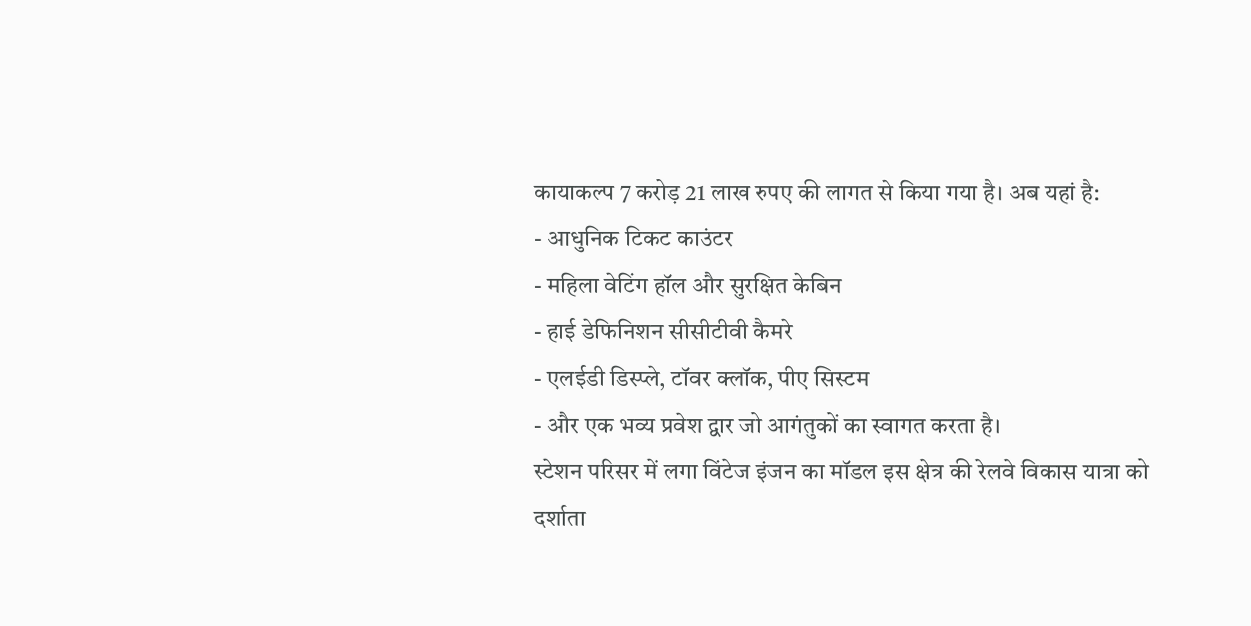कायाकल्प 7 करोड़ 21 लाख रुपए की लागत से किया गया है। अब यहां है:
- आधुनिक टिकट काउंटर
- महिला वेटिंग हॉल और सुरक्षित केबिन
- हाई डेफिनिशन सीसीटीवी कैमरे
- एलईडी डिस्प्ले, टॉवर क्लॉक, पीए सिस्टम
- और एक भव्य प्रवेश द्वार जो आगंतुकों का स्वागत करता है।
स्टेशन परिसर में लगा विंटेज इंजन का मॉडल इस क्षेत्र की रेलवे विकास यात्रा को दर्शाता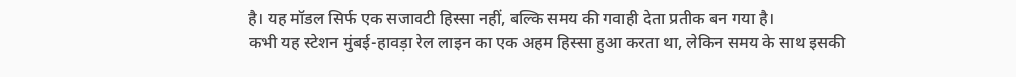है। यह मॉडल सिर्फ एक सजावटी हिस्सा नहीं, बल्कि समय की गवाही देता प्रतीक बन गया है।
कभी यह स्टेशन मुंबई-हावड़ा रेल लाइन का एक अहम हिस्सा हुआ करता था, लेकिन समय के साथ इसकी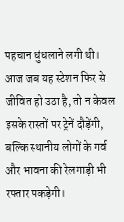पहचान धुंधलाने लगी थी। आज जब यह स्टेशन फिर से जीवित हो उठा है, तो न केवल इसके रास्तों पर ट्रेनें दौड़ेंगी, बल्कि स्थानीय लोगों के गर्व और भावना की रेलगाड़ी भी रफ्तार पकड़ेगी।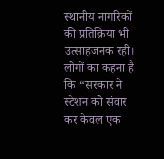स्थानीय नागरिकों की प्रतिक्रिया भी उत्साहजनक रही। लोगों का कहना है कि “सरकार ने स्टेशन को संवार कर केवल एक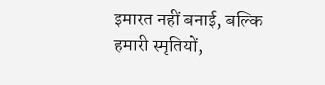इमारत नहीं बनाई, बल्कि हमारी स्मृतियों,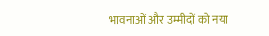भावनाओं और उम्मीदों को नया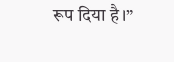रूप दिया है।”